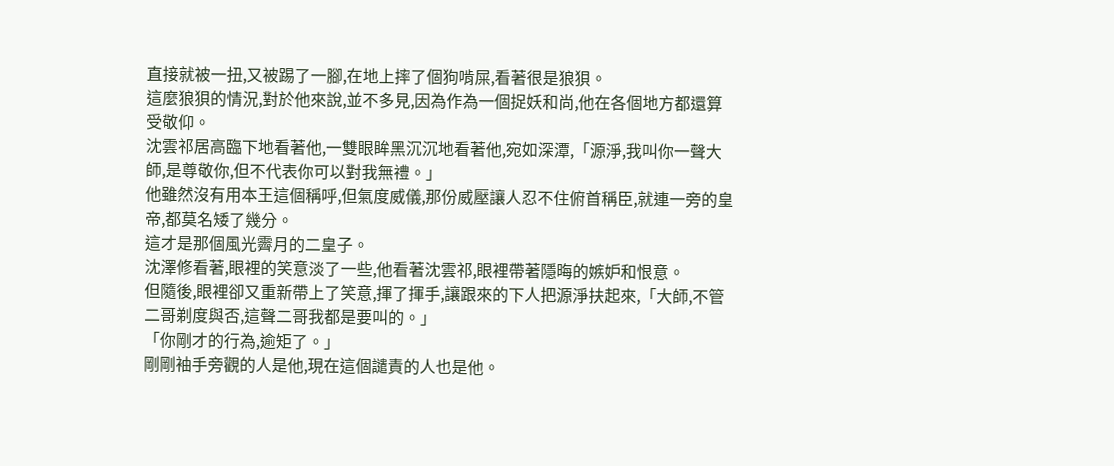直接就被一扭,又被踢了一腳,在地上摔了個狗啃屎,看著很是狼狽。
這麼狼狽的情況,對於他來說,並不多見,因為作為一個捉妖和尚,他在各個地方都還算受敬仰。
沈雲祁居高臨下地看著他,一雙眼眸黑沉沉地看著他,宛如深潭,「源淨,我叫你一聲大師,是尊敬你,但不代表你可以對我無禮。」
他雖然沒有用本王這個稱呼,但氣度威儀,那份威壓讓人忍不住俯首稱臣,就連一旁的皇帝,都莫名矮了幾分。
這才是那個風光霽月的二皇子。
沈澤修看著,眼裡的笑意淡了一些,他看著沈雲祁,眼裡帶著隱晦的嫉妒和恨意。
但隨後,眼裡卻又重新帶上了笑意,揮了揮手,讓跟來的下人把源淨扶起來,「大師,不管二哥剃度與否,這聲二哥我都是要叫的。」
「你剛才的行為,逾矩了。」
剛剛袖手旁觀的人是他,現在這個譴責的人也是他。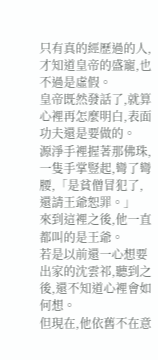只有真的經歷過的人,才知道皇帝的盛寵,也不過是虛假。
皇帝既然發話了,就算心裡再怎麼明白,表面功夫還是要做的。
源淨手裡握著那佛珠,一隻手掌豎起,彎了彎腰,「是貧僧冒犯了,還請王爺恕罪。」
來到這裡之後,他一直都叫的是王爺。
若是以前還一心想要出家的沈雲祁,聽到之後,還不知道心裡會如何想。
但現在,他依舊不在意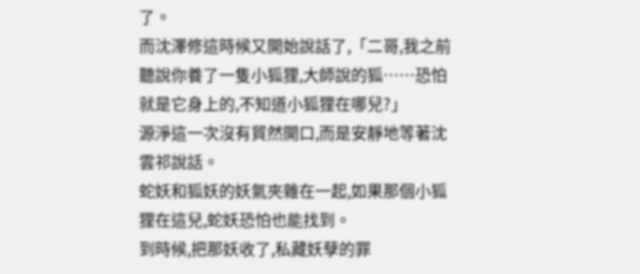了。
而沈澤修這時候又開始說話了,「二哥,我之前聽說你養了一隻小狐狸,大師說的狐……恐怕就是它身上的,不知道小狐狸在哪兒?」
源淨這一次沒有貿然開口,而是安靜地等著沈雲祁說話。
蛇妖和狐妖的妖氣夾雜在一起,如果那個小狐狸在這兒,蛇妖恐怕也能找到。
到時候,把那妖收了,私藏妖孽的罪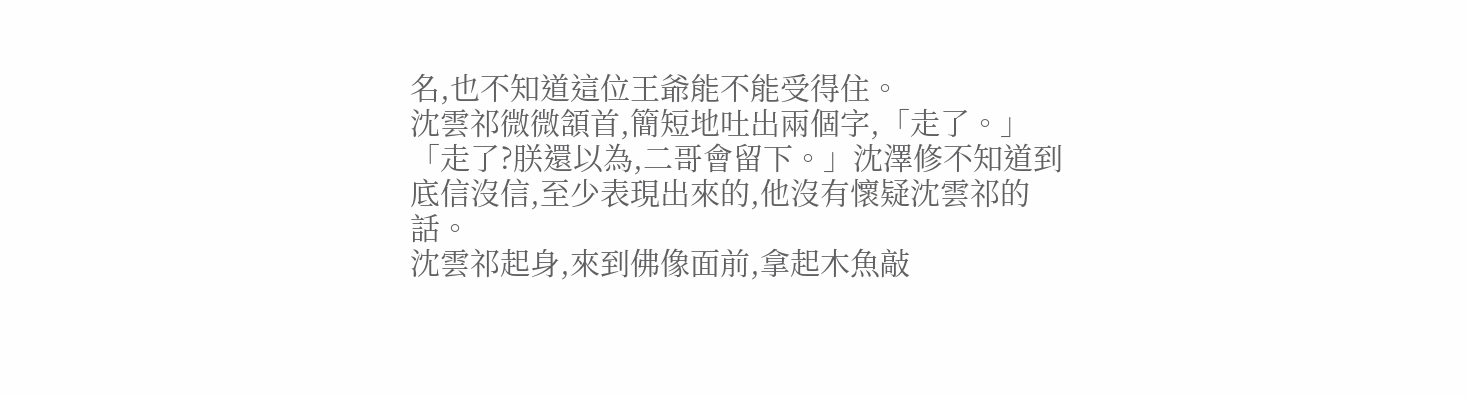名,也不知道這位王爺能不能受得住。
沈雲祁微微頷首,簡短地吐出兩個字,「走了。」
「走了?朕還以為,二哥會留下。」沈澤修不知道到底信沒信,至少表現出來的,他沒有懷疑沈雲祁的話。
沈雲祁起身,來到佛像面前,拿起木魚敲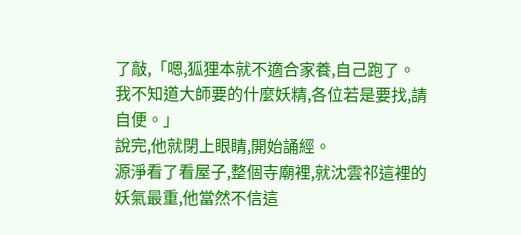了敲,「嗯,狐狸本就不適合家養,自己跑了。我不知道大師要的什麼妖精,各位若是要找,請自便。」
說完,他就閉上眼睛,開始誦經。
源淨看了看屋子,整個寺廟裡,就沈雲祁這裡的妖氣最重,他當然不信這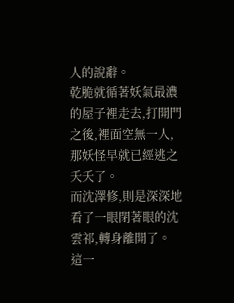人的說辭。
乾脆就循著妖氣最濃的屋子裡走去,打開門之後,裡面空無一人,那妖怪早就已經逃之夭夭了。
而沈澤修,則是深深地看了一眼閉著眼的沈雲祁,轉身離開了。
這一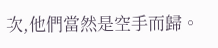次,他們當然是空手而歸。